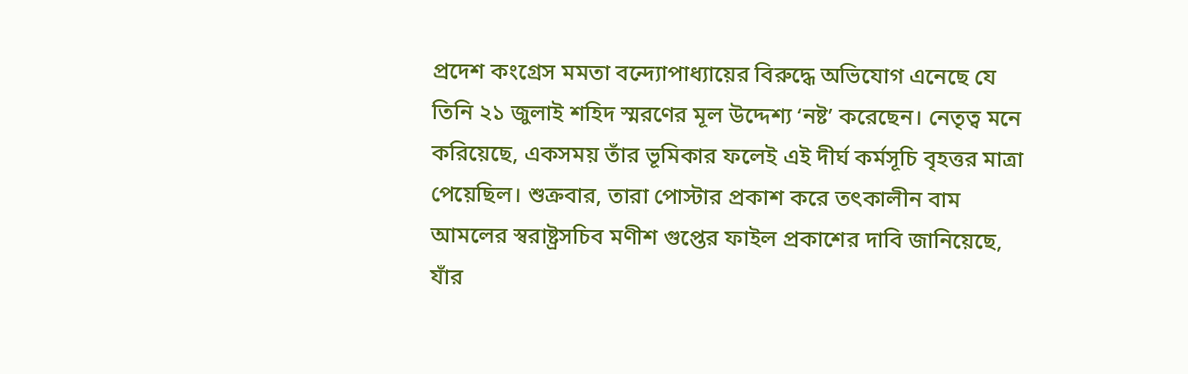প্রদেশ কংগ্রেস মমতা বন্দ্যোপাধ্যায়ের বিরুদ্ধে অভিযোগ এনেছে যে তিনি ২১ জুলাই শহিদ স্মরণের মূল উদ্দেশ্য ‘নষ্ট’ করেছেন। নেতৃত্ব মনে করিয়েছে, একসময় তাঁর ভূমিকার ফলেই এই দীর্ঘ কর্মসূচি বৃহত্তর মাত্রা পেয়েছিল। শুক্রবার, তারা পোস্টার প্রকাশ করে তৎকালীন বাম আমলের স্বরাষ্ট্রসচিব মণীশ গুপ্তের ফাইল প্রকাশের দাবি জানিয়েছে, যাঁর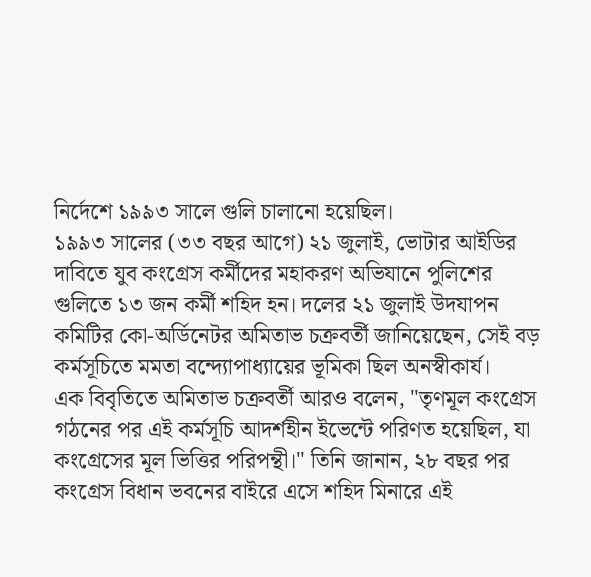নির্দেশে ১৯৯৩ সালে গুলি চালানো হয়েছিল।
১৯৯৩ সালের (৩৩ বছর আগে) ২১ জুলাই, ভোটার আইডির দাবিতে যুব কংগ্রেস কর্মীদের মহাকরণ অভিযানে পুলিশের গুলিতে ১৩ জন কর্মী শহিদ হন। দলের ২১ জুলাই উদযাপন কমিটির কো-অর্ডিনেটর অমিতাভ চক্রবর্তী জানিয়েছেন, সেই বড় কর্মসূচিতে মমতা বন্দ্যোপাধ্যায়ের ভূমিকা ছিল অনস্বীকার্য।
এক বিবৃতিতে অমিতাভ চক্রবর্তী আরও বলেন, "তৃণমূল কংগ্রেস গঠনের পর এই কর্মসূচি আদর্শহীন ইভেন্টে পরিণত হয়েছিল, যা কংগ্রেসের মূল ভিত্তির পরিপন্থী।" তিনি জানান, ২৮ বছর পর কংগ্রেস বিধান ভবনের বাইরে এসে শহিদ মিনারে এই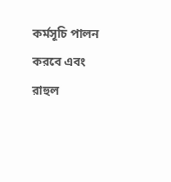কর্মসূচি পালন করবে এবং রাহুল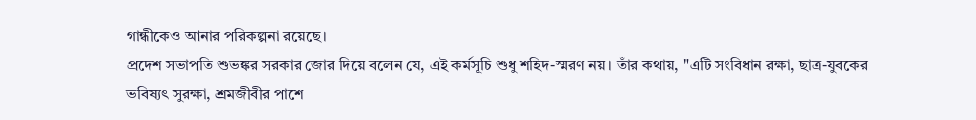গান্ধীকেও আনার পরিকল্পনা রয়েছে।
প্রদেশ সভাপতি শুভঙ্কর সরকার জোর দিয়ে বলেন যে, এই কর্মসূচি শুধু শহিদ-স্মরণ নয়। তাঁর কথায়, "এটি সংবিধান রক্ষা, ছাত্র-যুবকের ভবিষ্যৎ সুরক্ষা, শ্রমজীবীর পাশে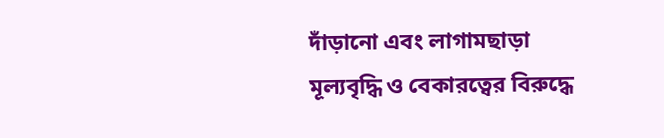দাঁড়ানো এবং লাগামছাড়া মূল্যবৃদ্ধি ও বেকারত্বের বিরুদ্ধে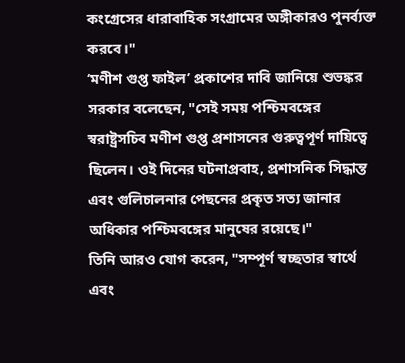কংগ্রেসের ধারাবাহিক সংগ্রামের অঙ্গীকারও পুনর্ব্যক্ত করবে।"
‘মণীশ গুপ্ত ফাইল’ প্রকাশের দাবি জানিয়ে শুভঙ্কর সরকার বলেছেন, "সেই সময় পশ্চিমবঙ্গের স্বরাষ্ট্রসচিব মণীশ গুপ্ত প্রশাসনের গুরুত্বপূর্ণ দায়িত্বে ছিলেন। ওই দিনের ঘটনাপ্রবাহ, প্রশাসনিক সিদ্ধান্ত এবং গুলিচালনার পেছনের প্রকৃত সত্য জানার অধিকার পশ্চিমবঙ্গের মানুষের রয়েছে।"
তিনি আরও যোগ করেন, "সম্পূর্ণ স্বচ্ছতার স্বার্থে এবং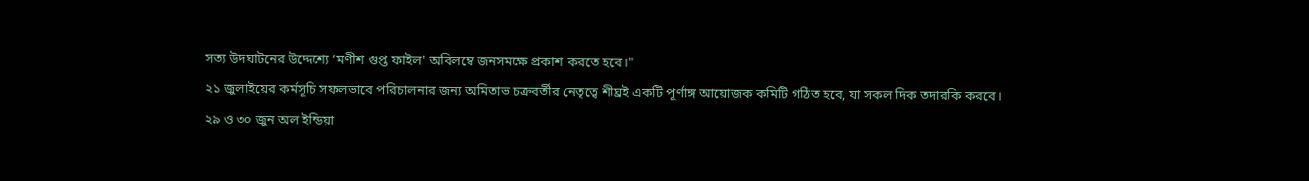সত্য উদঘাটনের উদ্দেশ্যে ‘মণীশ গুপ্ত ফাইল' অবিলম্বে জনসমক্ষে প্রকাশ করতে হবে।"
২১ জুলাইয়ের কর্মসূচি সফলভাবে পরিচালনার জন্য অমিতাভ চক্রবর্তীর নেতৃত্বে শীঘ্রই একটি পূর্ণাঙ্গ আয়োজক কমিটি গঠিত হবে, যা সকল দিক তদারকি করবে।
২৯ ও ৩০ জুন অল ইন্ডিয়া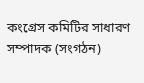কংগ্রেস কমিটির সাধারণ সম্পাদক (সংগঠন)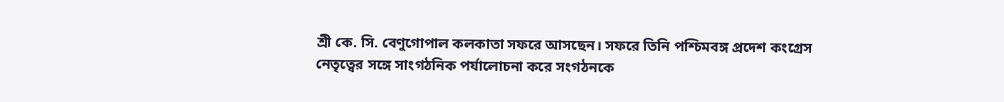শ্রী কে. সি. বেণুগোপাল কলকাতা সফরে আসছেন। সফরে তিনি পশ্চিমবঙ্গ প্রদেশ কংগ্রেস নেতৃত্বের সঙ্গে সাংগঠনিক পর্যালোচনা করে সংগঠনকে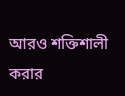আরও শক্তিশালী করার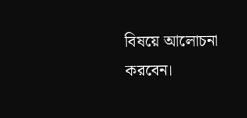বিষয়ে আলোচনা করবেন।